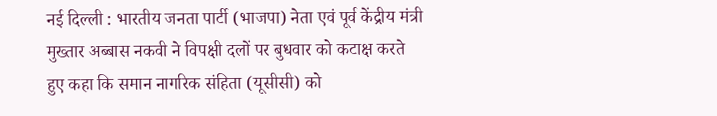नई दिल्ली : भारतीय जनता पार्टी (भाजपा) नेता एवं पूर्व केंद्रीय मंत्री मुख्तार अब्बास नकवी ने विपक्षी दलों पर बुधवार को कटाक्ष करते हुए कहा कि समान नागरिक संहिता (यूसीसी) को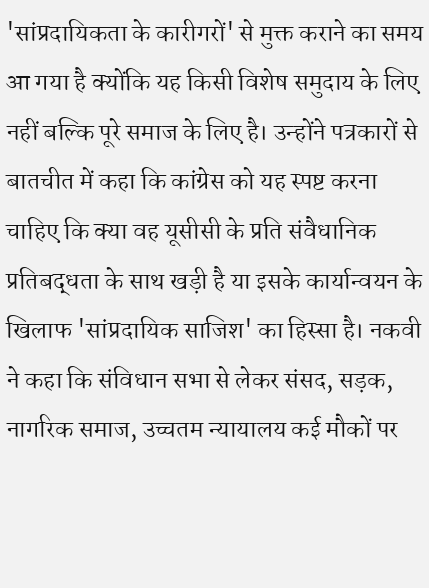'सांप्रदायिकता के कारीगरों' से मुक्त कराने का समय आ गया है क्योंकि यह किसी विशेष समुदाय के लिए नहीं बल्कि पूरे समाज के लिए है। उन्होंने पत्रकारों से बातचीत में कहा कि कांग्रेस को यह स्पष्ट करना चाहिए कि क्या वह यूसीसी के प्रति संवैधानिक प्रतिबद्धता के साथ खड़ी है या इसके कार्यान्वयन के खिलाफ 'सांप्रदायिक साजिश' का हिस्सा है। नकवी ने कहा कि संविधान सभा से लेकर संसद, सड़क, नागरिक समाज, उच्चतम न्यायालय कई मौकों पर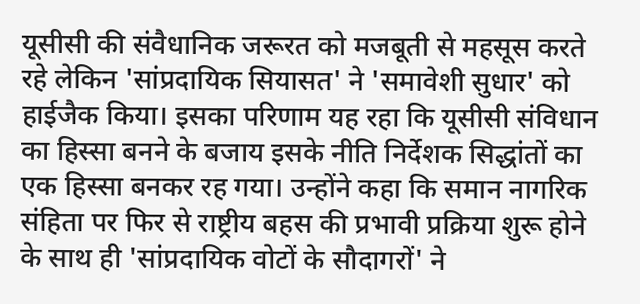यूसीसी की संवैधानिक जरूरत को मजबूती से महसूस करते रहे लेकिन 'सांप्रदायिक सियासत' ने 'समावेशी सुधार' को हाईजैक किया। इसका परिणाम यह रहा कि यूसीसी संविधान का हिस्सा बनने के बजाय इसके नीति निर्देशक सिद्धांतों का एक हिस्सा बनकर रह गया। उन्होंने कहा कि समान नागरिक संहिता पर फिर से राष्ट्रीय बहस की प्रभावी प्रक्रिया शुरू होने के साथ ही 'सांप्रदायिक वोटों के सौदागरों' ने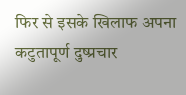फिर से इसके खिलाफ अपना कटुतापूर्ण दुष्प्रचार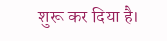शुरू कर दिया है।